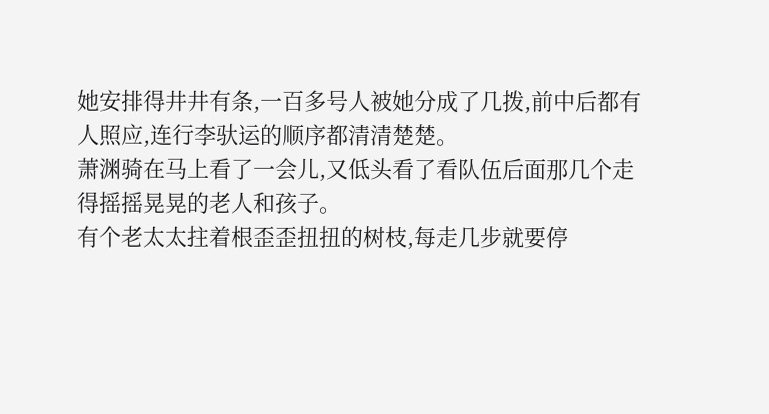她安排得井井有条,一百多号人被她分成了几拨,前中后都有人照应,连行李驮运的顺序都清清楚楚。
萧渊骑在马上看了一会儿,又低头看了看队伍后面那几个走得摇摇晃晃的老人和孩子。
有个老太太拄着根歪歪扭扭的树枝,每走几步就要停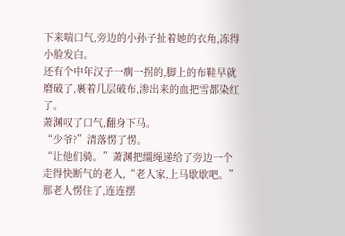下来喘口气,旁边的小孙子扯着她的衣角,冻得小脸发白。
还有个中年汉子一瘸一拐的,脚上的布鞋早就磨破了,裹着几层破布,渗出来的血把雪都染红了。
萧渊叹了口气,翻身下马。
“少爷?”清落愣了愣。
“让他们骑。”萧渊把缰绳递给了旁边一个走得快断气的老人,“老人家,上马歇歇吧。”
那老人愣住了,连连摆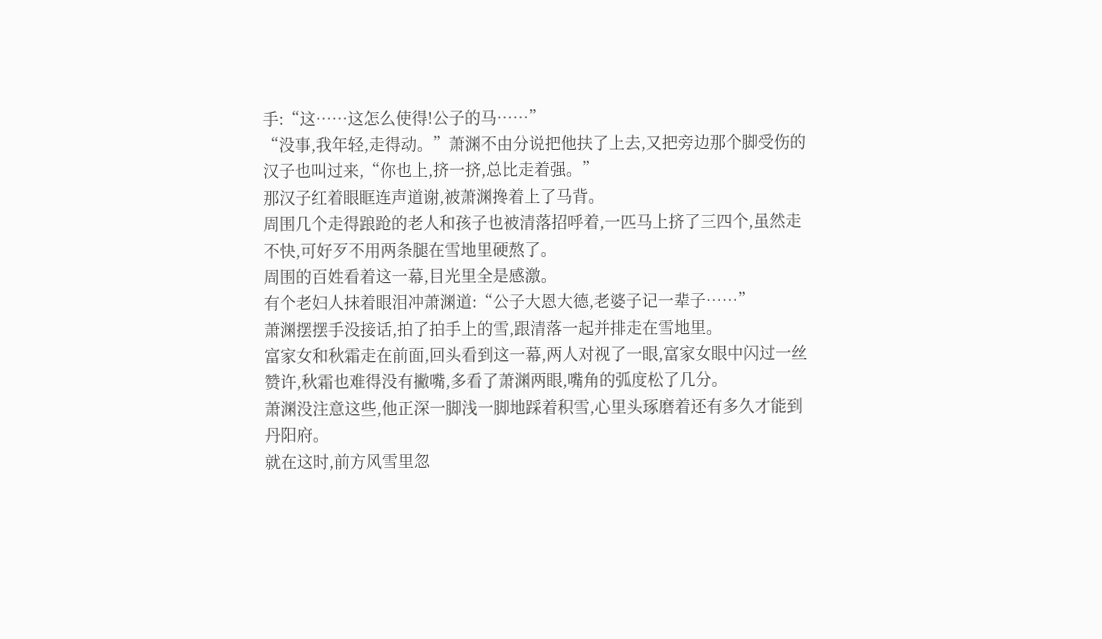手:“这……这怎么使得!公子的马……”
“没事,我年轻,走得动。”萧渊不由分说把他扶了上去,又把旁边那个脚受伤的汉子也叫过来,“你也上,挤一挤,总比走着强。”
那汉子红着眼眶连声道谢,被萧渊搀着上了马背。
周围几个走得踉跄的老人和孩子也被清落招呼着,一匹马上挤了三四个,虽然走不快,可好歹不用两条腿在雪地里硬熬了。
周围的百姓看着这一幕,目光里全是感激。
有个老妇人抹着眼泪冲萧渊道:“公子大恩大德,老婆子记一辈子……”
萧渊摆摆手没接话,拍了拍手上的雪,跟清落一起并排走在雪地里。
富家女和秋霜走在前面,回头看到这一幕,两人对视了一眼,富家女眼中闪过一丝赞许,秋霜也难得没有撇嘴,多看了萧渊两眼,嘴角的弧度松了几分。
萧渊没注意这些,他正深一脚浅一脚地踩着积雪,心里头琢磨着还有多久才能到丹阳府。
就在这时,前方风雪里忽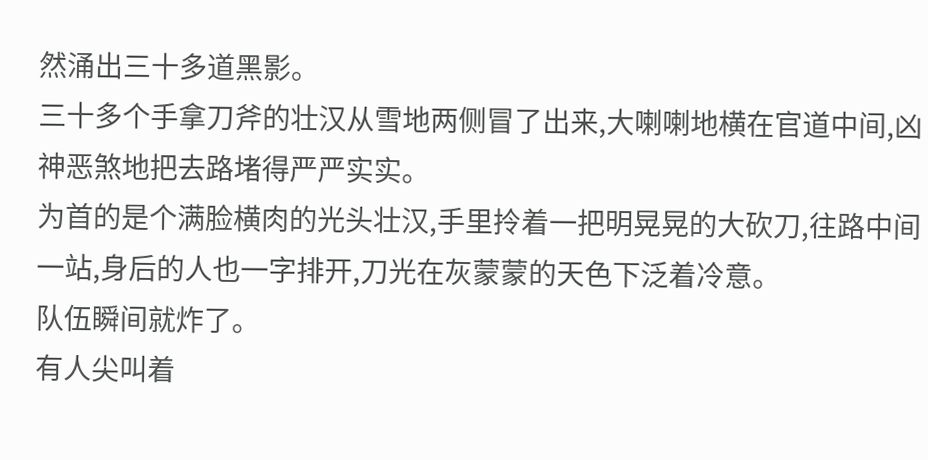然涌出三十多道黑影。
三十多个手拿刀斧的壮汉从雪地两侧冒了出来,大喇喇地横在官道中间,凶神恶煞地把去路堵得严严实实。
为首的是个满脸横肉的光头壮汉,手里拎着一把明晃晃的大砍刀,往路中间一站,身后的人也一字排开,刀光在灰蒙蒙的天色下泛着冷意。
队伍瞬间就炸了。
有人尖叫着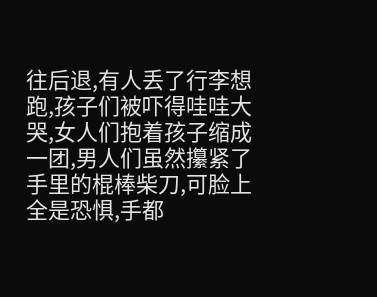往后退,有人丢了行李想跑,孩子们被吓得哇哇大哭,女人们抱着孩子缩成一团,男人们虽然攥紧了手里的棍棒柴刀,可脸上全是恐惧,手都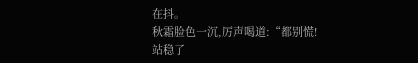在抖。
秋霜脸色一沉,厉声喝道:“都别慌!站稳了